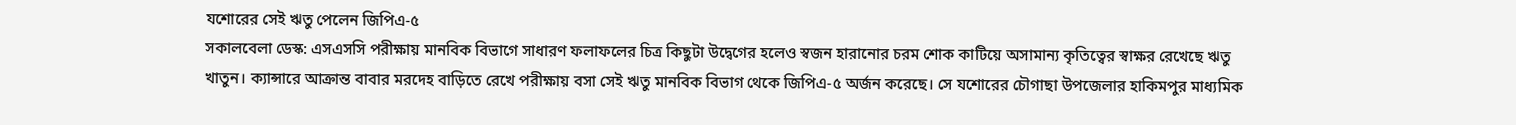যশোরের সেই ঋতু পেলেন জিপিএ-৫
সকালবেলা ডেস্ক: এসএসসি পরীক্ষায় মানবিক বিভাগে সাধারণ ফলাফলের চিত্র কিছুটা উদ্বেগের হলেও স্বজন হারানোর চরম শোক কাটিয়ে অসামান্য কৃতিত্বের স্বাক্ষর রেখেছে ঋতু খাতুন। ক্যান্সারে আক্রান্ত বাবার মরদেহ বাড়িতে রেখে পরীক্ষায় বসা সেই ঋতু মানবিক বিভাগ থেকে জিপিএ-৫ অর্জন করেছে। সে যশোরের চৌগাছা উপজেলার হাকিমপুর মাধ্যমিক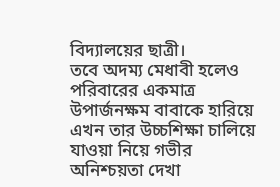বিদ্যালয়ের ছাত্রী।
তবে অদম্য মেধাবী হলেও পরিবারের একমাত্র উপার্জনক্ষম বাবাকে হারিয়ে এখন তার উচ্চশিক্ষা চালিয়ে যাওয়া নিয়ে গভীর অনিশ্চয়তা দেখা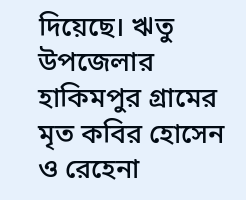দিয়েছে। ঋতু উপজেলার হাকিমপুর গ্রামের মৃত কবির হোসেন ও রেহেনা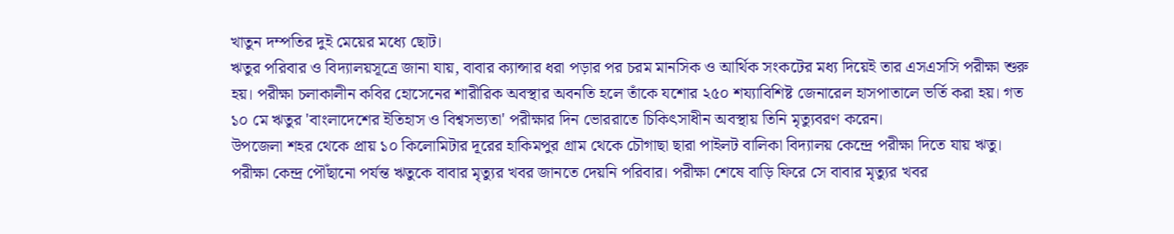খাতুন দম্পতির দুই মেয়ের মধ্যে ছোট।
ঋতুর পরিবার ও বিদ্যালয়সূত্রে জানা যায়, বাবার ক্যান্সার ধরা পড়ার পর চরম মানসিক ও আর্থিক সংকটের মধ্য দিয়েই তার এসএসসি পরীক্ষা শুরু হয়। পরীক্ষা চলাকালীন কবির হোসেনের শারীরিক অবস্থার অবনতি হলে তাঁকে যশোর ২৫০ শয্যাবিশিষ্ট জেনারেল হাসপাতালে ভর্তি করা হয়। গত ১০ মে ঋতুর 'বাংলাদেশের ইতিহাস ও বিশ্বসভ্যতা' পরীক্ষার দিন ভোররাতে চিকিৎসাধীন অবস্থায় তিনি মৃত্যুবরণ করেন।
উপজেলা শহর থেকে প্রায় ১০ কিলোমিটার দূরের হাকিমপুর গ্রাম থেকে চৌগাছা ছারা পাইলট বালিকা বিদ্যালয় কেন্দ্রে পরীক্ষা দিতে যায় ঋতু। পরীক্ষা কেন্দ্র পৌঁছানো পর্যন্ত ঋতুকে বাবার মৃত্যুর খবর জানতে দেয়নি পরিবার। পরীক্ষা শেষে বাড়ি ফিরে সে বাবার মৃত্যুর খবর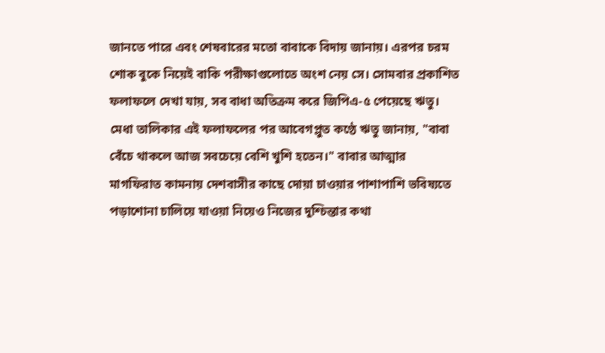জানতে পারে এবং শেষবারের মতো বাবাকে বিদায় জানায়। এরপর চরম শোক বুকে নিয়েই বাকি পরীক্ষাগুলোতে অংশ নেয় সে। সোমবার প্রকাশিত ফলাফলে দেখা যায়, সব বাধা অতিক্রম করে জিপিএ-৫ পেয়েছে ঋতু।
মেধা তালিকার এই ফলাফলের পর আবেগপ্লুত কণ্ঠে ঋতু জানায়, "বাবা বেঁচে থাকলে আজ সবচেয়ে বেশি খুশি হতেন।" বাবার আত্মার মাগফিরাত কামনায় দেশবাসীর কাছে দোয়া চাওয়ার পাশাপাশি ভবিষ্যতে পড়াশোনা চালিয়ে যাওয়া নিয়েও নিজের দুশ্চিন্তার কথা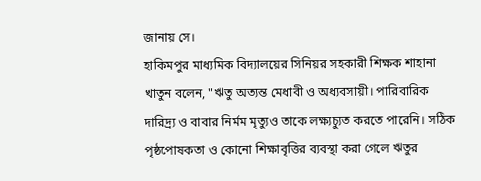জানায় সে।
হাকিমপুর মাধ্যমিক বিদ্যালয়ের সিনিয়র সহকারী শিক্ষক শাহানা খাতুন বলেন, "ঋতু অত্যন্ত মেধাবী ও অধ্যবসায়ী। পারিবারিক দারিদ্র্য ও বাবার নির্মম মৃত্যুও তাকে লক্ষ্যচ্যুত করতে পারেনি। সঠিক পৃষ্ঠপোষকতা ও কোনো শিক্ষাবৃত্তির ব্যবস্থা করা গেলে ঋতুর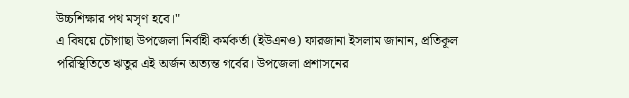উচ্চশিক্ষার পথ মসৃণ হবে।"
এ বিষয়ে চৌগাছা উপজেলা নির্বাহী কর্মকর্তা (ইউএনও) ফারজানা ইসলাম জানান, প্রতিকূল পরিস্থিতিতে ঋতুর এই অর্জন অত্যন্ত গর্বের। উপজেলা প্রশাসনের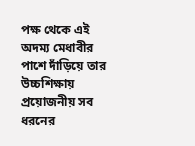পক্ষ থেকে এই অদম্য মেধাবীর পাশে দাঁড়িয়ে তার উচ্চশিক্ষায় প্রয়োজনীয় সব ধরনের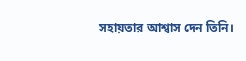সহায়তার আশ্বাস দেন তিনি।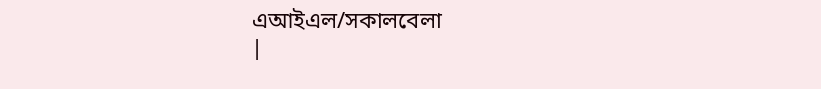এআইএল/সকালবেলা
|